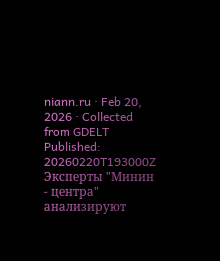niann.ru · Feb 20, 2026 · Collected from GDELT
Published: 20260220T193000Z
Эксперты "Минин - центра" анализируют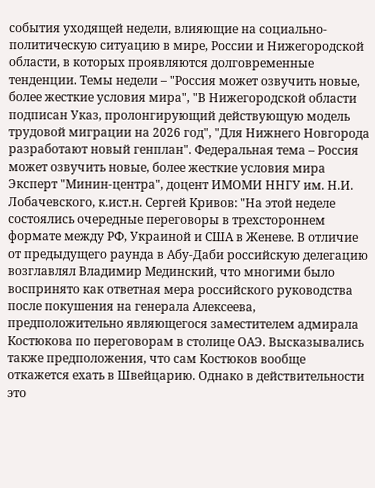события уходящей недели, влияющие на социально-политическую ситуацию в мире, России и Нижегородской области, в которых проявляются долговременные тенденции. Темы недели – "Россия может озвучить новые, более жесткие условия мира", "В Нижегородской области подписан Указ, пролонгирующий действующую модель трудовой миграции на 2026 год", "Для Нижнего Новгорода разработают новый генплан". Федеральная тема – Россия может озвучить новые, более жесткие условия мира Эксперт "Минин-центра", доцент ИМОМИ ННГУ им. Н.И. Лобачевского, к.ист.н. Сергей Кривов: "На этой неделе состоялись очередные переговоры в трехстороннем формате между РФ, Украиной и США в Женеве. В отличие от предыдущего раунда в Абу-Даби российскую делегацию возглавлял Владимир Мединский, что многими было воспринято как ответная мера российского руководства после покушения на генерала Алексеева, предположительно являющегося заместителем адмирала Костюкова по переговорам в столице ОАЭ. Высказывались также предположения, что сам Костюков вообще откажется ехать в Швейцарию. Однако в действительности это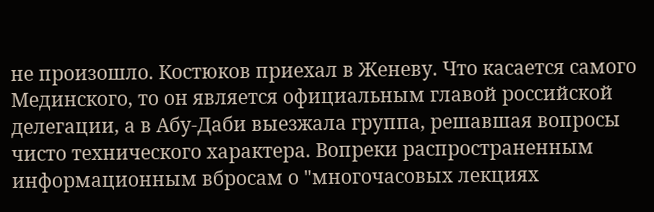не произошло. Костюков приехал в Женеву. Что касается самого Мединского, то он является официальным главой российской делегации, а в Абу-Даби выезжала группа, решавшая вопросы чисто технического характера. Вопреки распространенным информационным вбросам о "многочасовых лекциях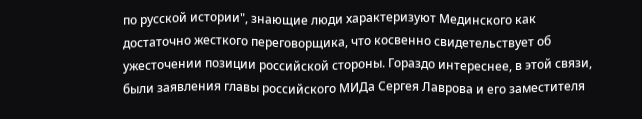по русской истории", знающие люди характеризуют Мединского как достаточно жесткого переговорщика, что косвенно свидетельствует об ужесточении позиции российской стороны. Гораздо интереснее, в этой связи, были заявления главы российского МИДа Сергея Лаврова и его заместителя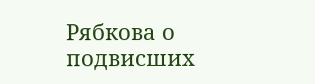Рябкова о подвисших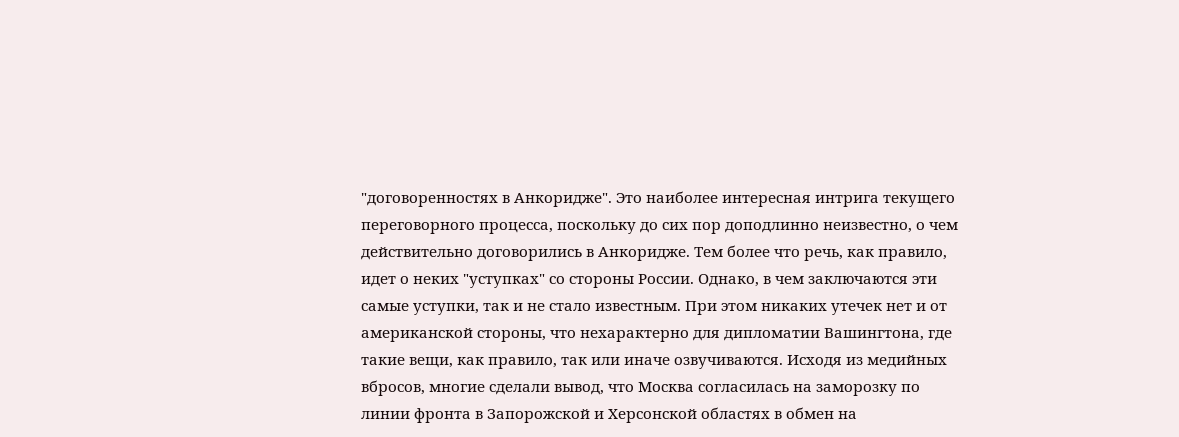"договоренностях в Анкоридже". Это наиболее интересная интрига текущего переговорного процесса, поскольку до сих пор доподлинно неизвестно, о чем действительно договорились в Анкоридже. Тем более что речь, как правило, идет о неких "уступках" со стороны России. Однако, в чем заключаются эти самые уступки, так и не стало известным. При этом никаких утечек нет и от американской стороны, что нехарактерно для дипломатии Вашингтона, где такие вещи, как правило, так или иначе озвучиваются. Исходя из медийных вбросов, многие сделали вывод, что Москва согласилась на заморозку по линии фронта в Запорожской и Херсонской областях в обмен на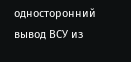односторонний вывод ВСУ из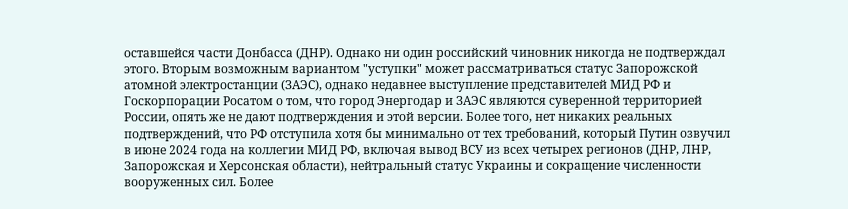оставшейся части Донбасса (ДНР). Однако ни один российский чиновник никогда не подтверждал этого. Вторым возможным вариантом "уступки" может рассматриваться статус Запорожской атомной электростанции (ЗАЭС), однако недавнее выступление представителей МИД РФ и Госкорпорации Росатом о том, что город Энергодар и ЗАЭС являются суверенной территорией России, опять же не дают подтверждения и этой версии. Более того, нет никаких реальных подтверждений, что РФ отступила хотя бы минимально от тех требований, который Путин озвучил в июне 2024 года на коллегии МИД РФ, включая вывод ВСУ из всех четырех регионов (ДНР, ЛНР, Запорожская и Херсонская области), нейтральный статус Украины и сокращение численности вооруженных сил. Более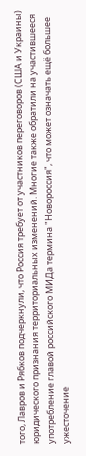того, Лавров и Рябков подчеркнули, что Россия требует от участников переговоров (США и Украины) юридического признания территориальных изменений. Многие также обратили на участившееся употребление главой российского МИДа термина "Новороссия", что может означать ещё большее ужесточение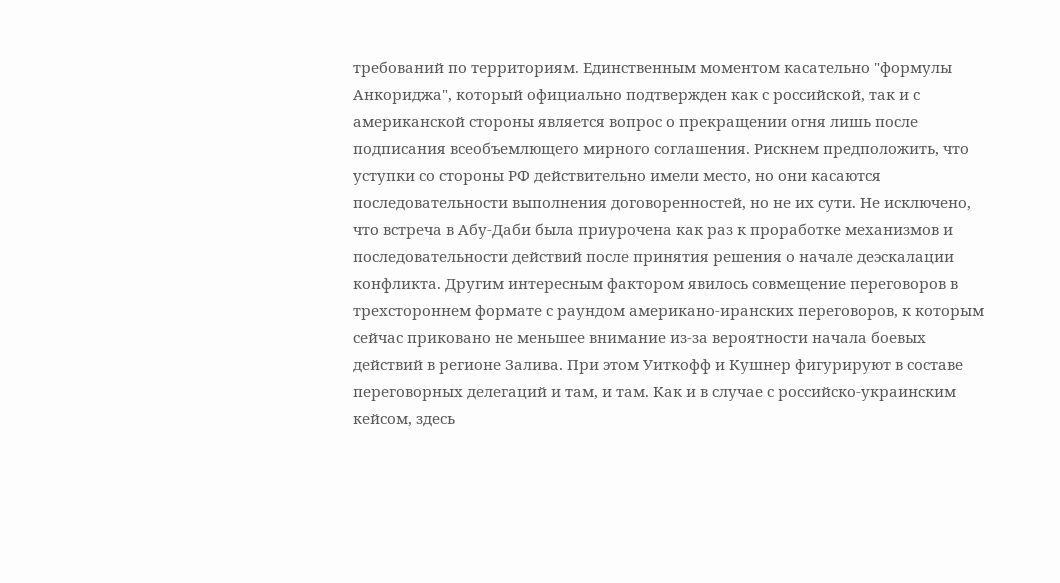требований по территориям. Единственным моментом касательно "формулы Анкориджа", который официально подтвержден как с российской, так и с американской стороны является вопрос о прекращении огня лишь после подписания всеобъемлющего мирного соглашения. Рискнем предположить, что уступки со стороны РФ действительно имели место, но они касаются последовательности выполнения договоренностей, но не их сути. Не исключено, что встреча в Абу-Даби была приурочена как раз к проработке механизмов и последовательности действий после принятия решения о начале деэскалации конфликта. Другим интересным фактором явилось совмещение переговоров в трехстороннем формате с раундом американо-иранских переговоров, к которым сейчас приковано не меньшее внимание из-за вероятности начала боевых действий в регионе Залива. При этом Уиткофф и Кушнер фигурируют в составе переговорных делегаций и там, и там. Как и в случае с российско-украинским кейсом, здесь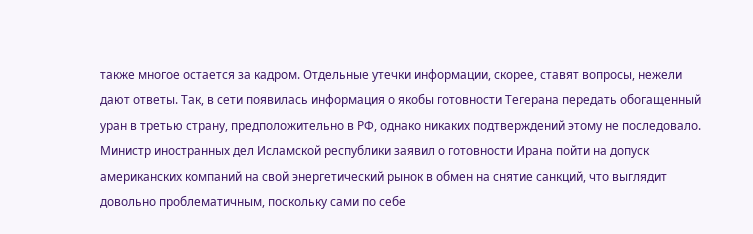также многое остается за кадром. Отдельные утечки информации, скорее, ставят вопросы, нежели дают ответы. Так, в сети появилась информация о якобы готовности Тегерана передать обогащенный уран в третью страну, предположительно в РФ, однако никаких подтверждений этому не последовало. Министр иностранных дел Исламской республики заявил о готовности Ирана пойти на допуск американских компаний на свой энергетический рынок в обмен на снятие санкций, что выглядит довольно проблематичным, поскольку сами по себе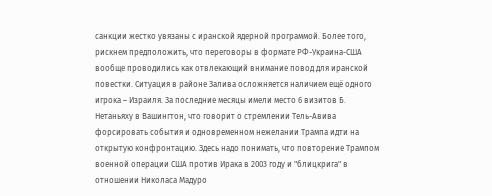санкции жестко увязаны с иранской ядерной программой. Более того, рискнем предположить, что переговоры в формате РФ-Украина-США вообще проводились как отвлекающий внимание повод для иранской повестки. Ситуация в районе Залива осложняется наличием ещё одного игрока – Израиля. За последние месяцы имели место 6 визитов Б. Нетаньяху в Вашингтон, что говорит о стремлении Тель-Авива форсировать события и одновременном нежелании Трампа идти на открытую конфронтацию. Здесь надо понимать, что повторение Трампом военной операции США против Ирака в 2003 году и "блицкрига" в отношении Николаса Мадуро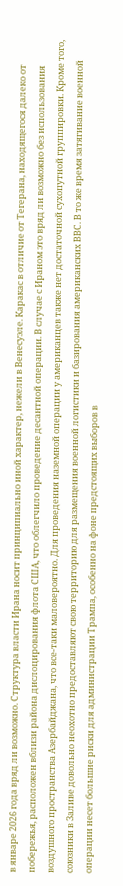в январе 2026 года вряд ли возможно. Структура власти Ирана носит принципиально иной характер, нежели в Венесуэле. Каракас в отличие от Тегерана, находящегося далеко от побережья, расположен вблизи района дислоцирования флота США, что облегчило проведение десантной операции. В случае с Ираном это вряд ли возможно без использования воздушного пространства Азербайджана, что все-таки маловероятно. Для проведения наземной операции у американцев также нет достаточной сухопутной группировки. Кроме того, союзники в Заливе довольно неохотно предоставляют свою территорию для размещения военной логистики и базирования американских ВВС. В то же время затягивание военной операции несет большие риски для администрации Трампа, особенно на фоне предстоящих выборов в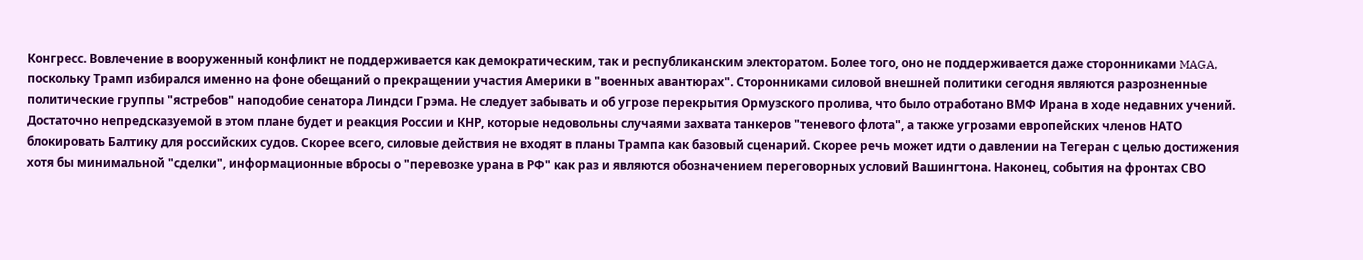Конгресс. Вовлечение в вооруженный конфликт не поддерживается как демократическим, так и республиканским электоратом. Более того, оно не поддерживается даже сторонниками MAGA, поскольку Трамп избирался именно на фоне обещаний о прекращении участия Америки в "военных авантюрах". Сторонниками силовой внешней политики сегодня являются разрозненные политические группы "ястребов" наподобие сенатора Линдси Грэма. Не следует забывать и об угрозе перекрытия Ормузского пролива, что было отработано ВМФ Ирана в ходе недавних учений. Достаточно непредсказуемой в этом плане будет и реакция России и КНР, которые недовольны случаями захвата танкеров "теневого флота", а также угрозами европейских членов НАТО блокировать Балтику для российских судов. Скорее всего, силовые действия не входят в планы Трампа как базовый сценарий. Скорее речь может идти о давлении на Тегеран с целью достижения хотя бы минимальной "сделки", информационные вбросы о "перевозке урана в РФ" как раз и являются обозначением переговорных условий Вашингтона. Наконец, события на фронтах СВО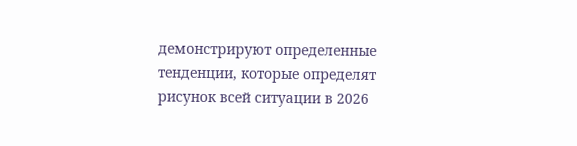демонстрируют определенные тенденции, которые определят рисунок всей ситуации в 2026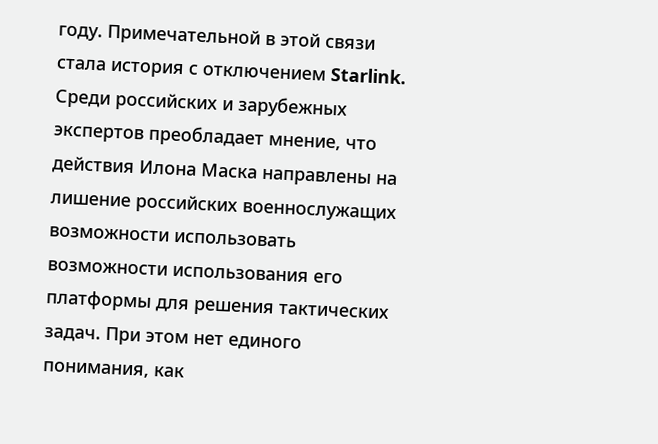году. Примечательной в этой связи стала история с отключением Starlink. Среди российских и зарубежных экспертов преобладает мнение, что действия Илона Маска направлены на лишение российских военнослужащих возможности использовать возможности использования его платформы для решения тактических задач. При этом нет единого понимания, как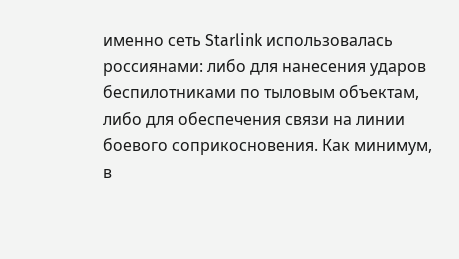именно сеть Starlink использовалась россиянами: либо для нанесения ударов беспилотниками по тыловым объектам, либо для обеспечения связи на линии боевого соприкосновения. Как минимум, в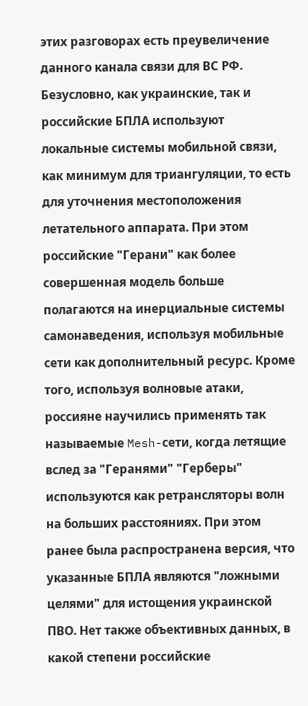этих разговорах есть преувеличение данного канала связи для ВС РФ. Безусловно, как украинские, так и российские БПЛА используют локальные системы мобильной связи, как минимум для триангуляции, то есть для уточнения местоположения летательного аппарата. При этом российские "Герани" как более совершенная модель больше полагаются на инерциальные системы самонаведения, используя мобильные сети как дополнительный ресурс. Кроме того, используя волновые атаки, россияне научились применять так называемые Mesh-сети, когда летящие вслед за "Геранями" "Герберы" используются как ретрансляторы волн на больших расстояниях. При этом ранее была распространена версия, что указанные БПЛА являются "ложными целями" для истощения украинской ПВО. Нет также объективных данных, в какой степени российские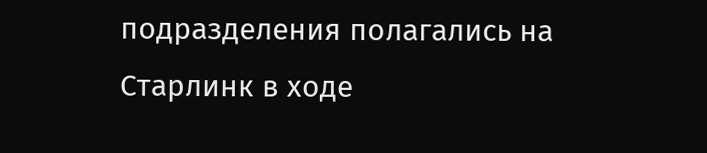подразделения полагались на Старлинк в ходе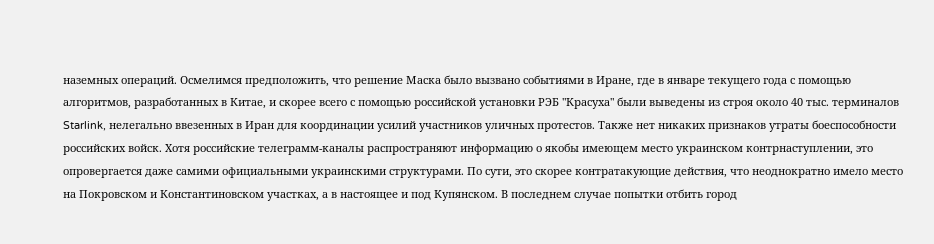наземных операций. Осмелимся предположить, что решение Маска было вызвано событиями в Иране, где в январе текущего года с помощью алгоритмов, разработанных в Китае, и скорее всего с помощью российской установки РЭБ "Красуха" были выведены из строя около 40 тыс. терминалов Starlink, нелегально ввезенных в Иран для координации усилий участников уличных протестов. Также нет никаких признаков утраты боеспособности российских войск. Хотя российские телеграмм-каналы распространяют информацию о якобы имеющем место украинском контрнаступлении, это опровергается даже самими официальными украинскими структурами. По сути, это скорее контратакующие действия, что неоднократно имело место на Покровском и Константиновском участках, а в настоящее и под Купянском. В последнем случае попытки отбить город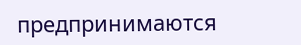предпринимаются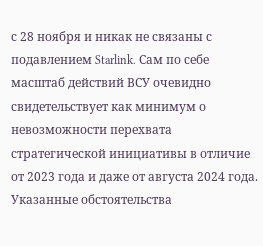с 28 ноября и никак не связаны с подавлением Starlink. Сам по себе масштаб действий ВСУ очевидно свидетельствует как минимум о невозможности перехвата стратегической инициативы в отличие от 2023 года и даже от августа 2024 года. Указанные обстоятельства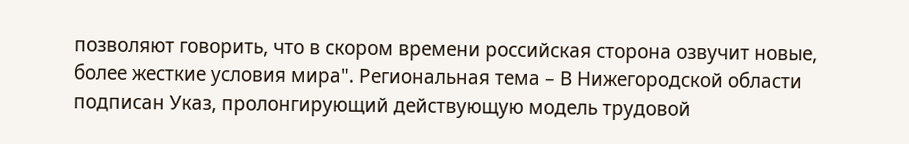позволяют говорить, что в скором времени российская сторона озвучит новые, более жесткие условия мира". Региональная тема – В Нижегородской области подписан Указ, пролонгирующий действующую модель трудовой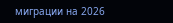миграции на 2026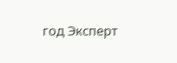год Эксперт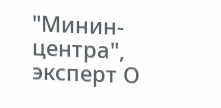"Минин-центра", эксперт О